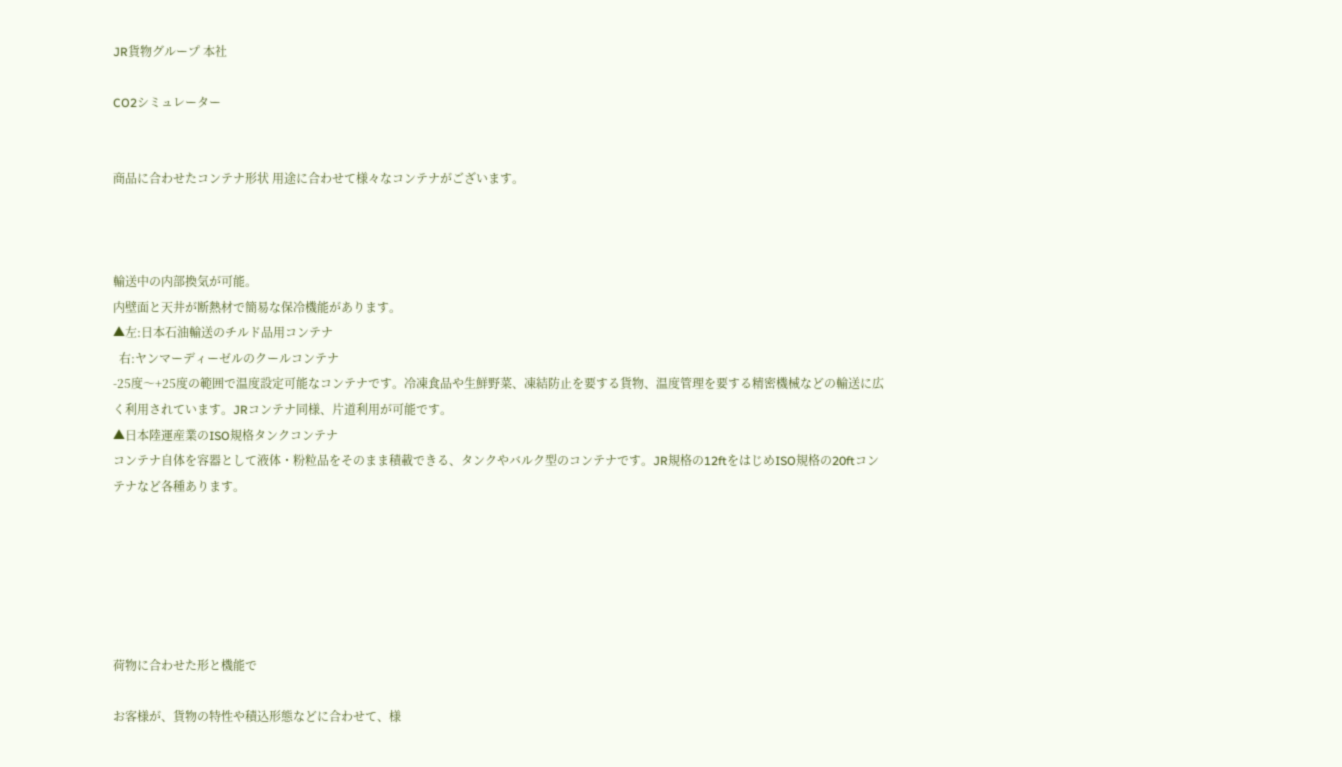JR貨物グループ 本社

CO2シミュレーター


商品に合わせたコンテナ形状 用途に合わせて様々なコンテナがございます。



輸送中の内部換気が可能。
内壁面と天井が断熱材で簡易な保冷機能があります。
▲左:日本石油輸送のチルド品用コンテナ
  右:ヤンマーディーゼルのクールコンテナ
-25度〜+25度の範囲で温度設定可能なコンテナです。冷凍食品や生鮮野菜、凍結防止を要する貨物、温度管理を要する精密機械などの輸送に広く利用されています。JRコンテナ同様、片道利用が可能です。
▲日本陸運産業のISO規格タンクコンテナ
コンテナ自体を容器として液体・粉粒品をそのまま積載できる、タンクやバルク型のコンテナです。JR規格の12ftをはじめISO規格の20ftコンテナなど各種あります。






荷物に合わせた形と機能で

お客様が、貨物の特性や積込形態などに合わせて、様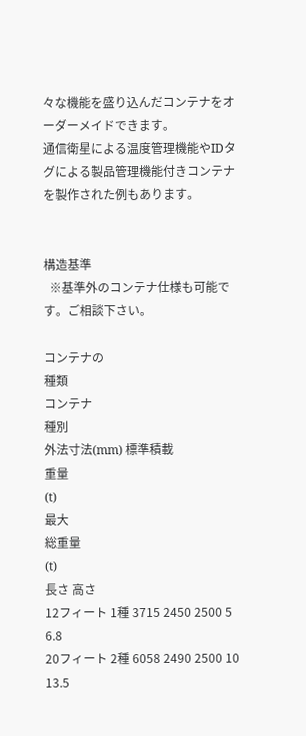々な機能を盛り込んだコンテナをオーダーメイドできます。
通信衛星による温度管理機能やIDタグによる製品管理機能付きコンテナを製作された例もあります。


構造基準
  ※基準外のコンテナ仕様も可能です。ご相談下さい。

コンテナの
種類
コンテナ
種別
外法寸法(mm) 標準積載
重量
(t)
最大
総重量
(t)
長さ 高さ
12フィート 1種 3715 2450 2500 5 6.8
20フィート 2種 6058 2490 2500 10 13.5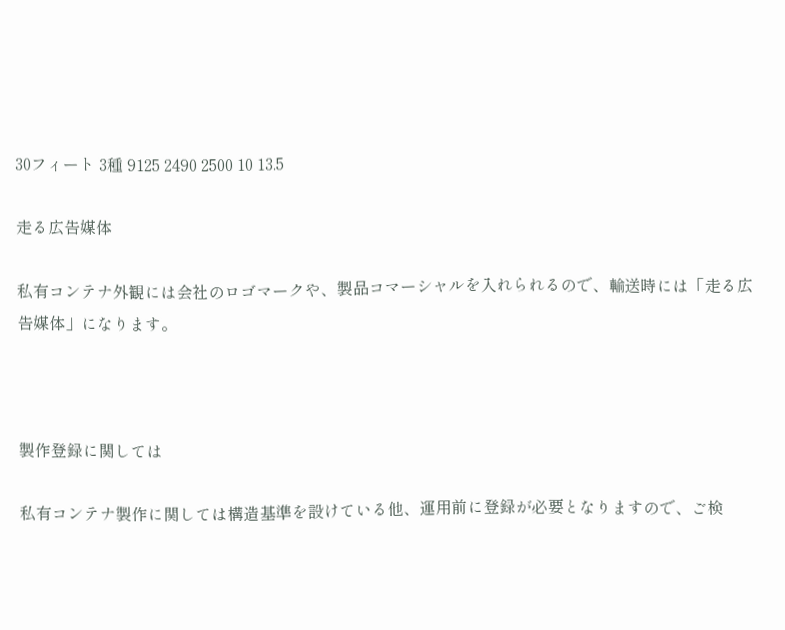30フィート 3種 9125 2490 2500 10 13.5

走る広告媒体

私有コンテナ外観には会社のロゴマークや、製品コマーシャルを入れられるので、輸送時には「走る広告媒体」になります。



製作登録に関しては

私有コンテナ製作に関しては構造基準を設けている他、運用前に登録が必要となりますので、ご検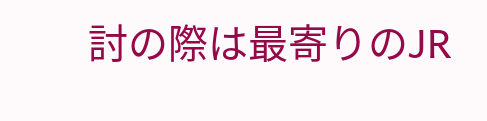討の際は最寄りのJR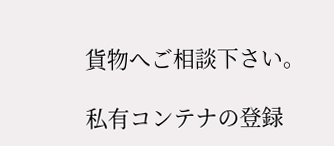貨物へご相談下さい。

私有コンテナの登録